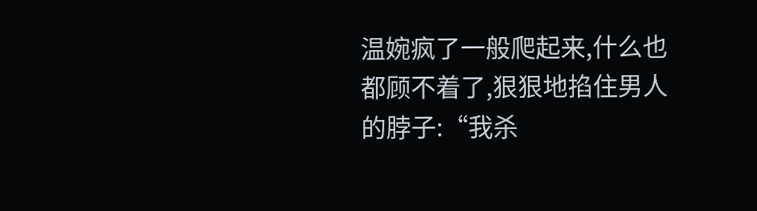温婉疯了一般爬起来,什么也都顾不着了,狠狠地掐住男人的脖子:“我杀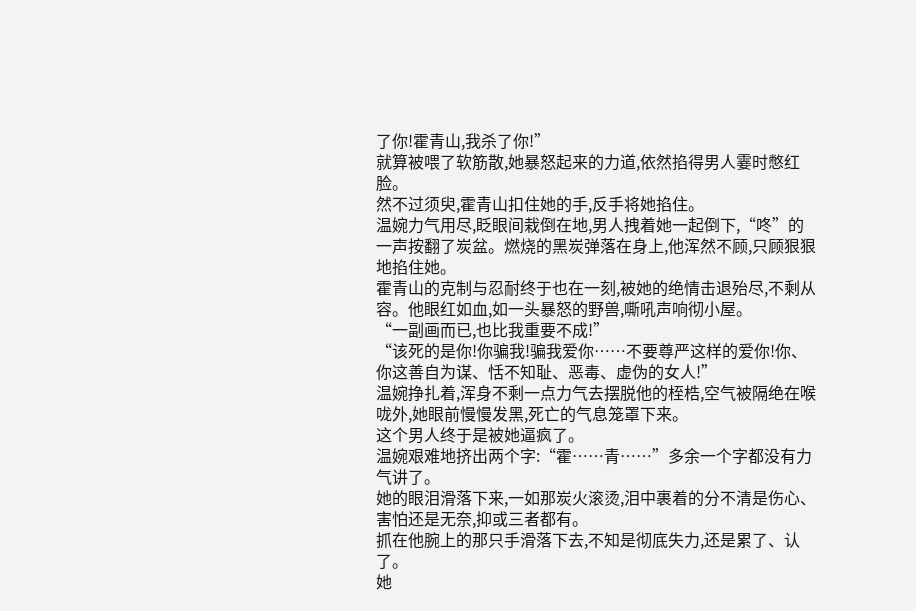了你!霍青山,我杀了你!”
就算被喂了软筋散,她暴怒起来的力道,依然掐得男人霎时憋红脸。
然不过须臾,霍青山扣住她的手,反手将她掐住。
温婉力气用尽,眨眼间栽倒在地,男人拽着她一起倒下,“咚”的一声按翻了炭盆。燃烧的黑炭弹落在身上,他浑然不顾,只顾狠狠地掐住她。
霍青山的克制与忍耐终于也在一刻,被她的绝情击退殆尽,不剩从容。他眼红如血,如一头暴怒的野兽,嘶吼声响彻小屋。
“一副画而已,也比我重要不成!”
“该死的是你!你骗我!骗我爱你……不要尊严这样的爱你!你、你这善自为谋、恬不知耻、恶毒、虚伪的女人!”
温婉挣扎着,浑身不剩一点力气去摆脱他的桎梏,空气被隔绝在喉咙外,她眼前慢慢发黑,死亡的气息笼罩下来。
这个男人终于是被她逼疯了。
温婉艰难地挤出两个字:“霍……青……”多余一个字都没有力气讲了。
她的眼泪滑落下来,一如那炭火滚烫,泪中裹着的分不清是伤心、害怕还是无奈,抑或三者都有。
抓在他腕上的那只手滑落下去,不知是彻底失力,还是累了、认了。
她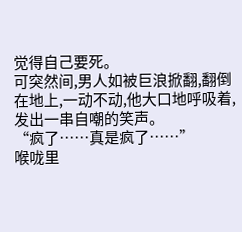觉得自己要死。
可突然间,男人如被巨浪掀翻,翻倒在地上,一动不动,他大口地呼吸着,发出一串自嘲的笑声。
“疯了……真是疯了……”
喉咙里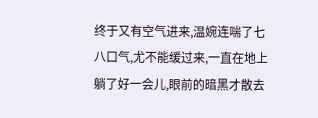终于又有空气进来,温婉连喘了七八口气,尤不能缓过来,一直在地上躺了好一会儿,眼前的暗黑才散去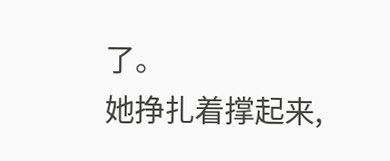了。
她挣扎着撑起来,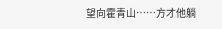望向霍青山……方才他躺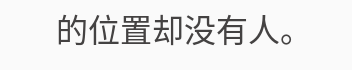的位置却没有人。